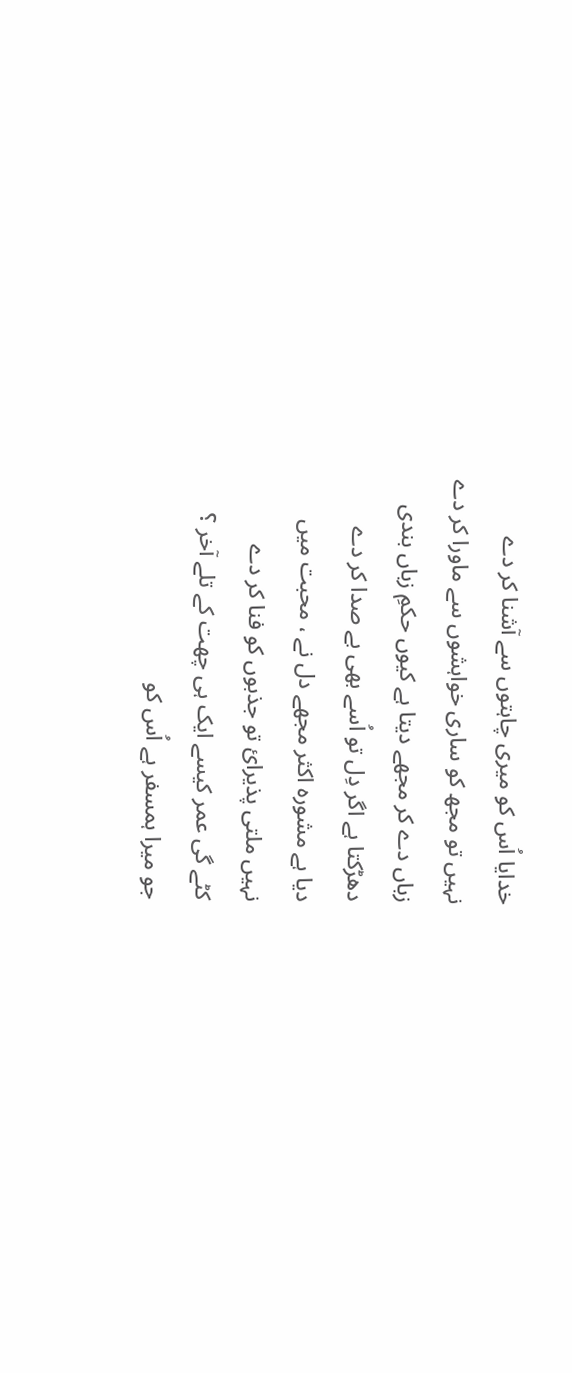خدایا اُس کو میری چاہتوں سے آشنا کر دے
نہیں تو مجھ کو ساری خواہشوں سے ماورا کر دے
زباں دے کر مجھے دیتا ہے کیوں حکمِ زباں بندی
دھڑکتا ہے اگر دِل تو اُسے بھی بے صدا کر دے
دیا ہے مشورہ اکثر مجھے دل نے ، محبت میں
نہیں ملتی پذیرایٔ تو جذبوں کو فنا کر دے
کٹے گی عمر کیسے ایک ہی چھت کے تلے آخر ؟
جو میرا ہمسفر ہے اُس کو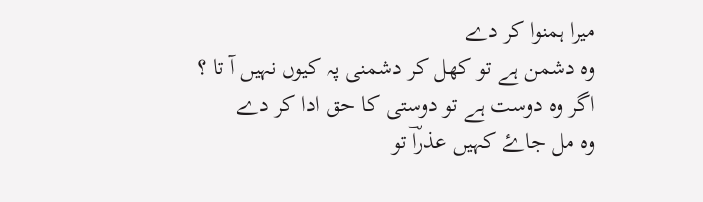میرا ہمنوا کر دے
وہ دشمن ہے تو کھل کر دشمنی پہ کیوں نہیں آ تا ؟
اگر وہ دوست ہے تو دوستی کا حق ادا کر دے
وہ مل جاۓ کہیں عذراؔ تو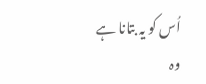اُس کو یہ بتانا ہے
وہ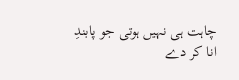چاہت ہی نہیں ہوتی جو پابندِ انا کر دے